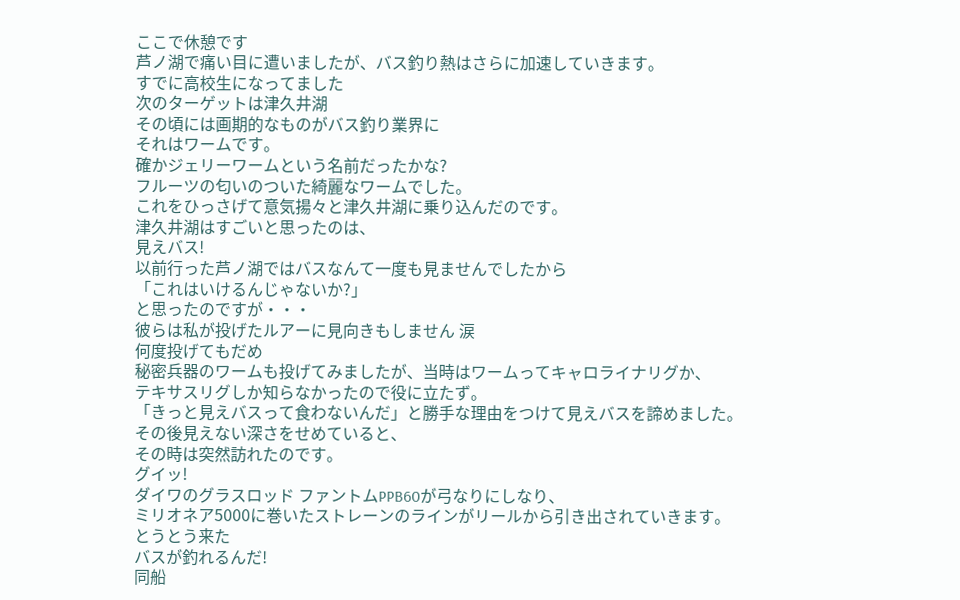ここで休憩です
芦ノ湖で痛い目に遭いましたが、バス釣り熱はさらに加速していきます。
すでに高校生になってました
次のターゲットは津久井湖
その頃には画期的なものがバス釣り業界に
それはワームです。
確かジェリーワームという名前だったかな?
フルーツの匂いのついた綺麗なワームでした。
これをひっさげて意気揚々と津久井湖に乗り込んだのです。
津久井湖はすごいと思ったのは、
見えバス!
以前行った芦ノ湖ではバスなんて一度も見ませんでしたから
「これはいけるんじゃないか?」
と思ったのですが・・・
彼らは私が投げたルアーに見向きもしません 涙
何度投げてもだめ
秘密兵器のワームも投げてみましたが、当時はワームってキャロライナリグか、
テキサスリグしか知らなかったので役に立たず。
「きっと見えバスって食わないんだ」と勝手な理由をつけて見えバスを諦めました。
その後見えない深さをせめていると、
その時は突然訪れたのです。
グイッ!
ダイワのグラスロッド ファントムPPB60が弓なりにしなり、
ミリオネア5000に巻いたストレーンのラインがリールから引き出されていきます。
とうとう来た
バスが釣れるんだ!
同船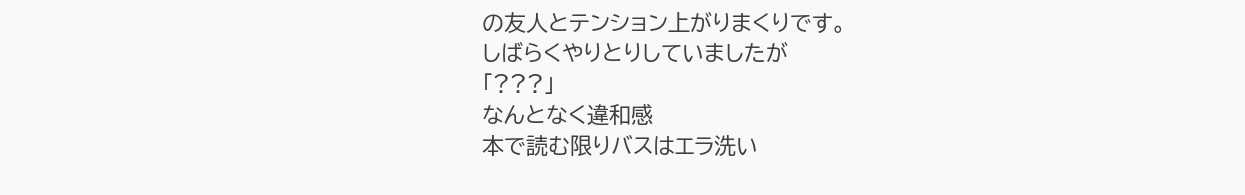の友人とテンション上がりまくりです。
しばらくやりとりしていましたが
「???」
なんとなく違和感
本で読む限りバスはエラ洗い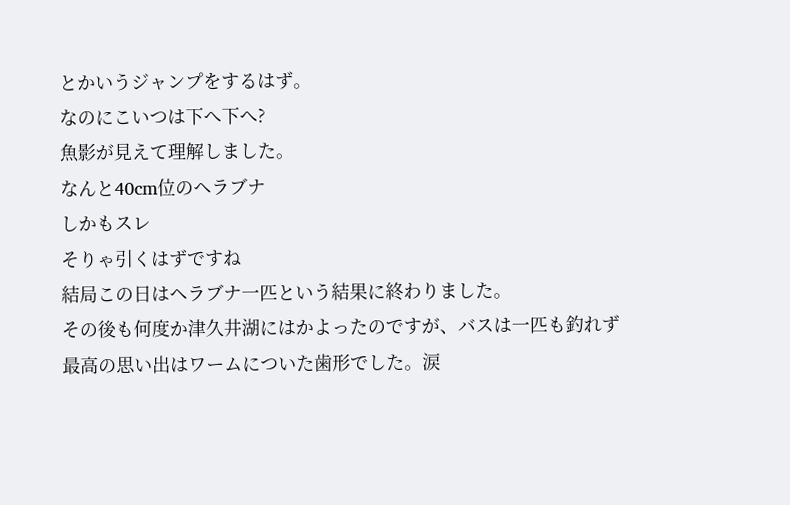とかいうジャンプをするはず。
なのにこいつは下へ下へ?
魚影が見えて理解しました。
なんと40cm位のヘラブナ
しかもスレ
そりゃ引くはずですね
結局この日はヘラブナ一匹という結果に終わりました。
その後も何度か津久井湖にはかよったのですが、バスは一匹も釣れず
最高の思い出はワームについた歯形でした。涙